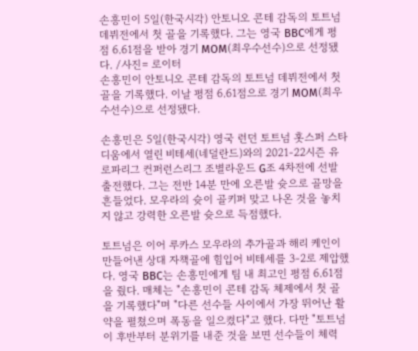손흥민이 5일(한국시각) 안토니오 콘테 감독의 토트넘 데뷔전에서 첫 골을 기록했다. 그는 영국 BBC에게 평점 6.61점을 받아 경기 MOM(최우수선수)으로 선정됐다. /사진= 로이터
손흥민이 안토니오 콘테 감독의 토트넘 데뷔전에서 첫 골을 기록했다. 이날 평점 6.61점으로 경기 MOM(최우수선수)으로 선정됐다.

손흥민은 5일(한국시각) 영국 런던 토트넘 홋스퍼 스타디움에서 열린 비테세(네덜란드)와의 2021-22시즌 유로파리그 컨퍼런스리그 조별라운드 G조 4차전에 선발 출전했다. 그는 전반 14분 만에 오른발 슛으로 골망을 흔들었다. 모우라의 슛이 골키퍼 맞고 나온 것을 놓치지 않고 강력한 오른발 슛으로 득점했다.

토트넘은 이어 루카스 모우라의 추가골과 해리 케인이 만들어낸 상대 자책골에 힘입어 비테세를 3-2로 제압했다. 영국 BBC는 손흥민에게 팀 내 최고인 평점 6.61점을 줬다. 매체는 "손흥민이 콘테 감독 체제에서 첫 골을 기록했다"며 "다른 선수들 사이에서 가장 뛰어난 활약을 펼쳤으며 폭동을 일으켰다"고 했다. 다만 "토트넘이 후반부터 분위기를 내준 것을 보면 선수들이 체력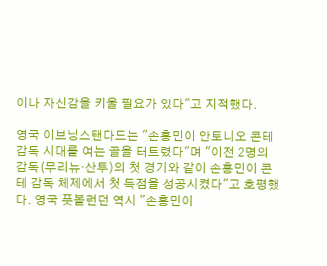이나 자신감을 키울 필요가 있다"고 지적했다.

영국 이브닝스탠다드는 "손흥민이 안토니오 콘테 감독 시대를 여는 골을 터트렸다"며 "이전 2명의 감독(무리뉴·산투)의 첫 경기와 같이 손흥민이 콘테 감독 체제에서 첫 득점을 성공시켰다"고 호평했다. 영국 풋볼런던 역시 "손흥민이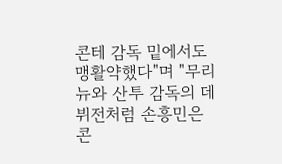콘테 감독 밑에서도 맹활약했다"며 "무리뉴와 산투 감독의 데뷔전처럼 손흥민은 콘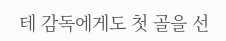테 감독에게도 첫 골을 선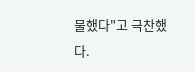물했다"고 극찬했다.